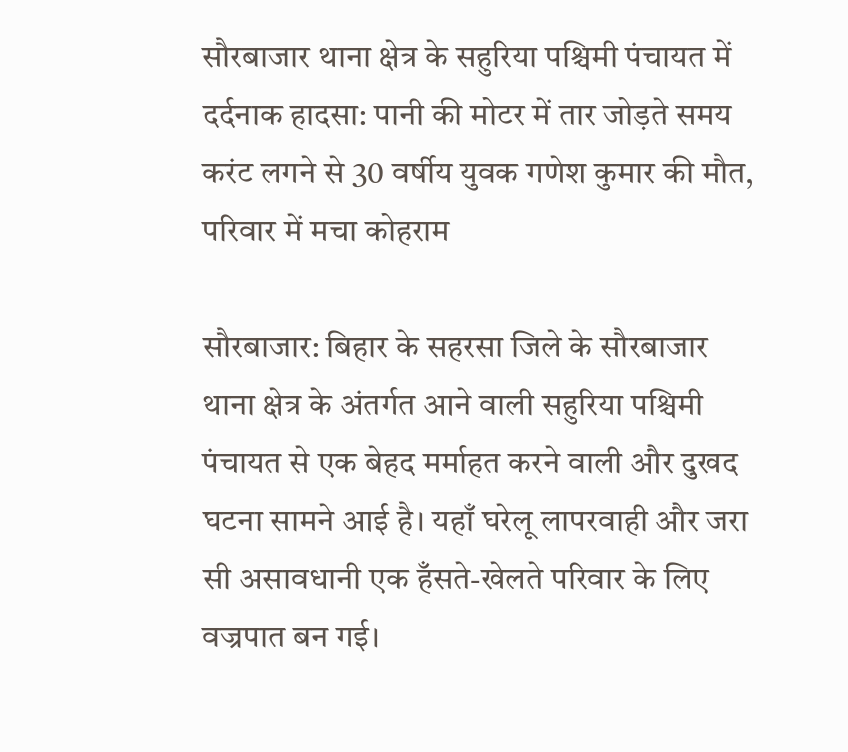सौरबाजार थाना क्षेत्र के सहुरिया पश्चिमी पंचायत में दर्दनाक हादसा: पानी की मोटर में तार जोड़ते समय करंट लगने से 30 वर्षीय युवक गणेश कुमार की मौत, परिवार में मचा कोहराम

सौरबाजार: बिहार के सहरसा जिले के सौरबाजार थाना क्षेत्र के अंतर्गत आने वाली सहुरिया पश्चिमी पंचायत से एक बेहद मर्माहत करने वाली और दुखद घटना सामने आई है। यहाँ घरेलू लापरवाही और जरा सी असावधानी एक हँसते-खेलते परिवार के लिए वज्रपात बन गई।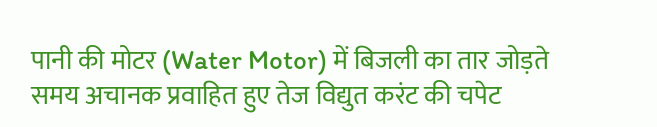पानी की मोटर (Water Motor) में बिजली का तार जोड़ते समय अचानक प्रवाहित हुए तेज विद्युत करंट की चपेट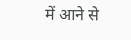में आने से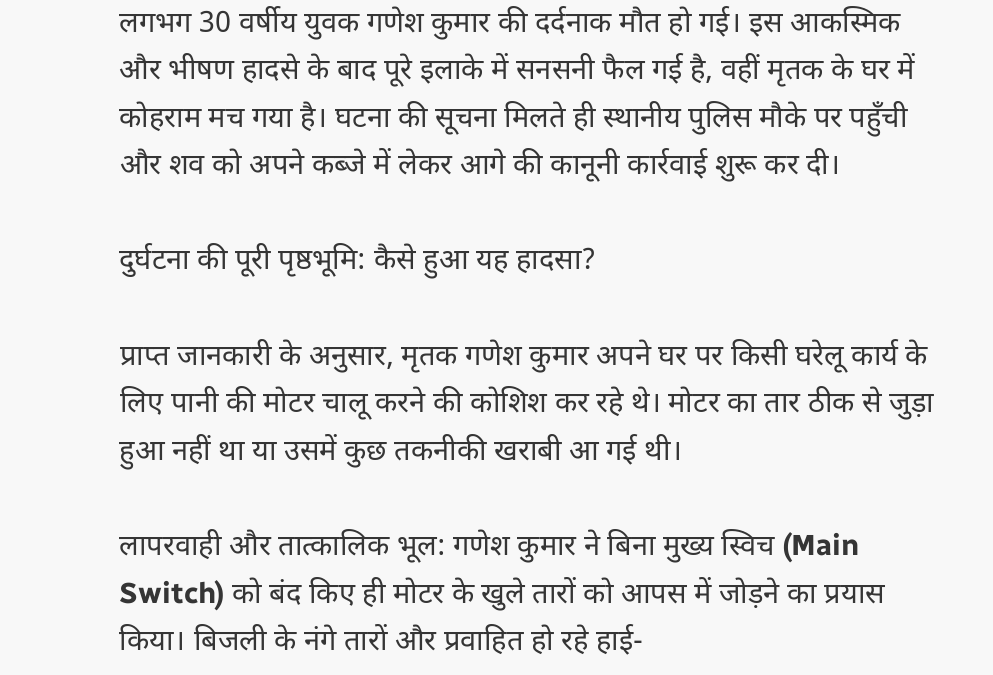लगभग 30 वर्षीय युवक गणेश कुमार की दर्दनाक मौत हो गई। इस आकस्मिक और भीषण हादसे के बाद पूरे इलाके में सनसनी फैल गई है, वहीं मृतक के घर में कोहराम मच गया है। घटना की सूचना मिलते ही स्थानीय पुलिस मौके पर पहुँची और शव को अपने कब्जे में लेकर आगे की कानूनी कार्रवाई शुरू कर दी।

दुर्घटना की पूरी पृष्ठभूमि: कैसे हुआ यह हादसा?

प्राप्त जानकारी के अनुसार, मृतक गणेश कुमार अपने घर पर किसी घरेलू कार्य के लिए पानी की मोटर चालू करने की कोशिश कर रहे थे। मोटर का तार ठीक से जुड़ा हुआ नहीं था या उसमें कुछ तकनीकी खराबी आ गई थी।

लापरवाही और तात्कालिक भूल: गणेश कुमार ने बिना मुख्य स्विच (Main Switch) को बंद किए ही मोटर के खुले तारों को आपस में जोड़ने का प्रयास किया। बिजली के नंगे तारों और प्रवाहित हो रहे हाई-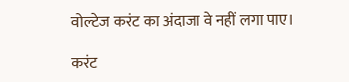वोल्टेज करंट का अंदाजा वे नहीं लगा पाए।

करंट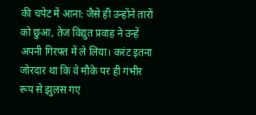की चपेट में आना: जैसे ही उन्होंने तारों को छुआ, तेज विद्युत प्रवाह ने उन्हें अपनी गिरफ्त में ले लिया। करंट इतना जोरदार था कि वे मौके पर ही गंभीर रूप से झुलस गए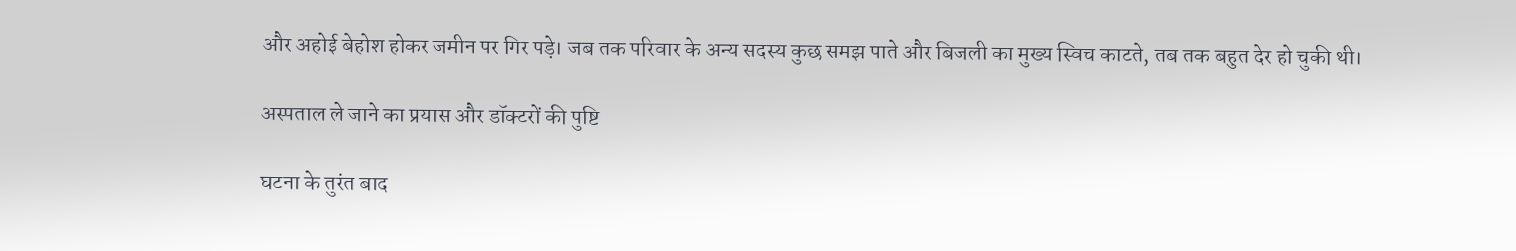और अहोई बेहोश होकर जमीन पर गिर पड़े। जब तक परिवार के अन्य सदस्य कुछ समझ पाते और बिजली का मुख्य स्विच काटते, तब तक बहुत देर हो चुकी थी।

अस्पताल ले जाने का प्रयास और डॉक्टरों की पुष्टि

घटना के तुरंत बाद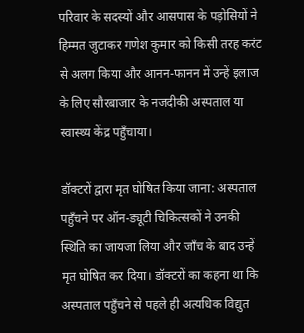परिवार के सदस्यों और आसपास के पड़ोसियों ने हिम्मत जुटाकर गणेश कुमार को किसी तरह करंट से अलग किया और आनन-फानन में उन्हें इलाज के लिए सौरबाजार के नजदीकी अस्पताल या स्वास्थ्य केंद्र पहुँचाया।

डॉक्टरों द्वारा मृत घोषित किया जाना: अस्पताल पहुँचने पर ऑन-ड्यूटी चिकित्सकों ने उनकी स्थिति का जायजा लिया और जाँच के बाद उन्हें मृत घोषित कर दिया। डॉक्टरों का कहना था कि अस्पताल पहुँचने से पहले ही अत्यधिक विद्युत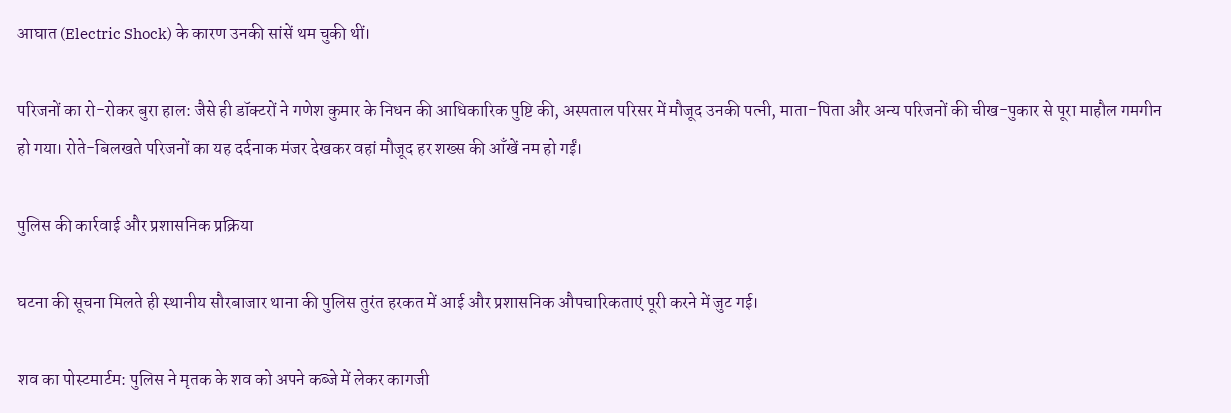आघात (Electric Shock) के कारण उनकी सांसें थम चुकी थीं।

परिजनों का रो-रोकर बुरा हाल: जैसे ही डॉक्टरों ने गणेश कुमार के निधन की आधिकारिक पुष्टि की, अस्पताल परिसर में मौजूद उनकी पत्नी, माता-पिता और अन्य परिजनों की चीख-पुकार से पूरा माहौल गमगीन हो गया। रोते-बिलखते परिजनों का यह दर्दनाक मंजर देखकर वहां मौजूद हर शख्स की आँखें नम हो गईं।

पुलिस की कार्रवाई और प्रशासनिक प्रक्रिया

घटना की सूचना मिलते ही स्थानीय सौरबाजार थाना की पुलिस तुरंत हरकत में आई और प्रशासनिक औपचारिकताएं पूरी करने में जुट गई।

शव का पोस्टमार्टम: पुलिस ने मृतक के शव को अपने कब्जे में लेकर कागजी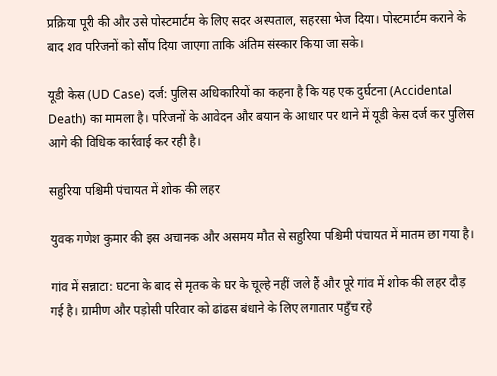प्रक्रिया पूरी की और उसे पोस्टमार्टम के लिए सदर अस्पताल, सहरसा भेज दिया। पोस्टमार्टम कराने के बाद शव परिजनों को सौंप दिया जाएगा ताकि अंतिम संस्कार किया जा सके।

यूडी केस (UD Case) दर्ज: पुलिस अधिकारियों का कहना है कि यह एक दुर्घटना (Accidental Death) का मामला है। परिजनों के आवेदन और बयान के आधार पर थाने में यूडी केस दर्ज कर पुलिस आगे की विधिक कार्रवाई कर रही है।

सहुरिया पश्चिमी पंचायत में शोक की लहर

युवक गणेश कुमार की इस अचानक और असमय मौत से सहुरिया पश्चिमी पंचायत में मातम छा गया है।

गांव में सन्नाटा: घटना के बाद से मृतक के घर के चूल्हे नहीं जले हैं और पूरे गांव में शोक की लहर दौड़ गई है। ग्रामीण और पड़ोसी परिवार को ढांढस बंधाने के लिए लगातार पहुँच रहे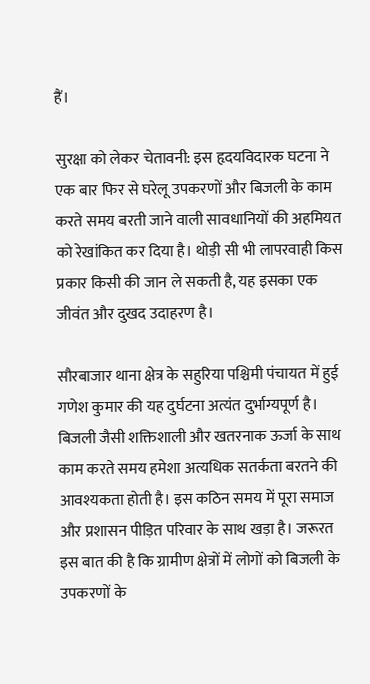हैं।

सुरक्षा को लेकर चेतावनी: इस हृदयविदारक घटना ने एक बार फिर से घरेलू उपकरणों और बिजली के काम करते समय बरती जाने वाली सावधानियों की अहमियत को रेखांकित कर दिया है। थोड़ी सी भी लापरवाही किस प्रकार किसी की जान ले सकती है, यह इसका एक जीवंत और दुखद उदाहरण है।

सौरबाजार थाना क्षेत्र के सहुरिया पश्चिमी पंचायत में हुई गणेश कुमार की यह दुर्घटना अत्यंत दुर्भाग्यपूर्ण है। बिजली जैसी शक्तिशाली और खतरनाक ऊर्जा के साथ काम करते समय हमेशा अत्यधिक सतर्कता बरतने की आवश्यकता होती है। इस कठिन समय में पूरा समाज और प्रशासन पीड़ित परिवार के साथ खड़ा है। जरूरत इस बात की है कि ग्रामीण क्षेत्रों में लोगों को बिजली के उपकरणों के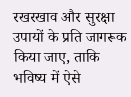रखरखाव और सुरक्षा उपायों के प्रति जागरूक किया जाए, ताकि भविष्य में ऐसे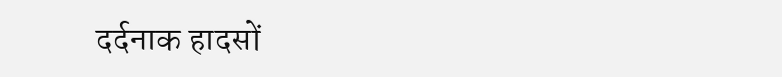दर्दनाक हादसों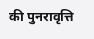की पुनरावृत्ति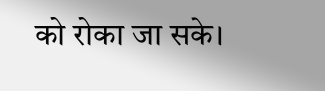को रोका जा सके।